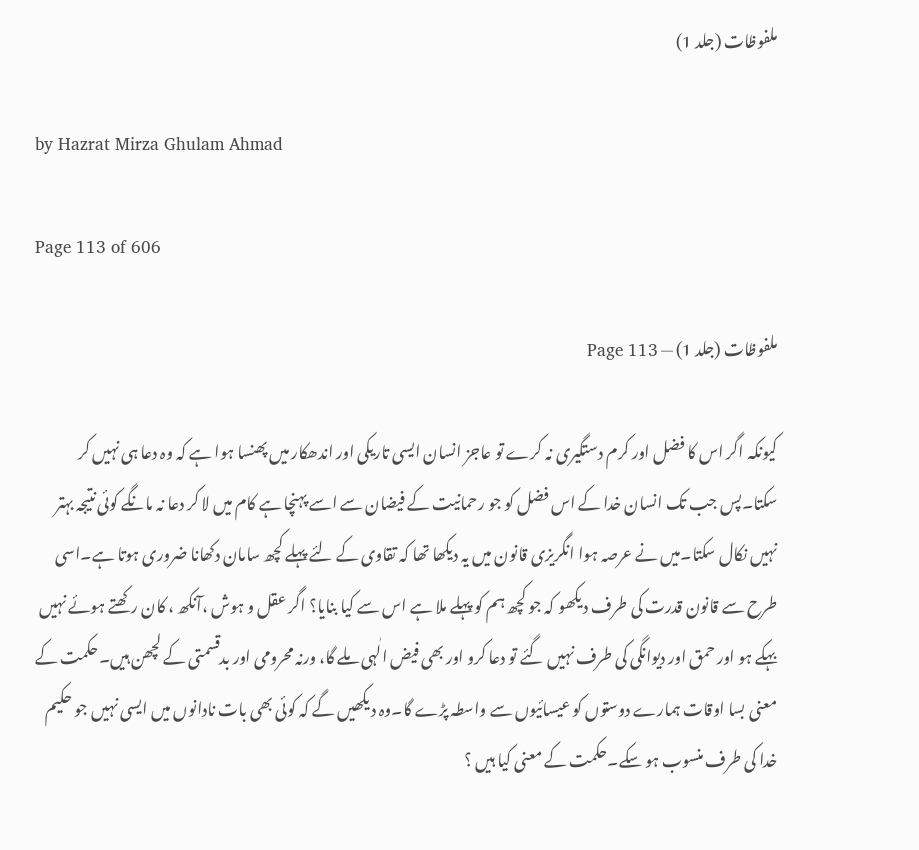ملفوظات (جلد 1)

by Hazrat Mirza Ghulam Ahmad

Page 113 of 606

ملفوظات (جلد 1) — Page 113

کیونکہ اگر اس کا فضل اور کرم دستگیری نہ کرے تو عاجز انسان ایسی تاریکی اور اندھکار میں پھنسا ہوا ہے کہ وہ دعا ہی نہیں کر سکتا۔پس جب تک انسان خدا کے اس فضل کو جو رحمانیت کے فیضان سے اسے پہنچا ہے کام میں لا کر دعا نہ مانگے کوئی نتیجہ بہتر نہیں نکال سکتا۔میں نے عرصہ ہوا انگریزی قانون میں یہ دیکھا تھا کہ تقاوی کے لئے پہلے کچھ سامان دکھانا ضروری ہوتا ہے۔اسی طرح سے قانون قدرت کی طرف دیکھو کہ جو کچھ ہم کو پہلے ملا ہے اس سے کیا بنایا؟ اگر عقل و ہوش ،آنکھ ، کان رکھتے ہوئے نہیں بہکے ہو اور حمق اور دیوانگی کی طرف نہیں گئے تو دعا کرو اور بھی فیض الٰہی ملے گا، ورنہ محرومی اور بدقسمتی کے لچھن ہیں۔حکمت کے معنی بسا اوقات ہمارے دوستوں کو عیسائیوں سے واسطہ پڑے گا۔وہ دیکھیں گے کہ کوئی بھی بات نادانوں میں ایسی نہیں جو حکیم خدا کی طرف منسوب ہو سکے۔حکمت کے معنی کیا ہیں ؟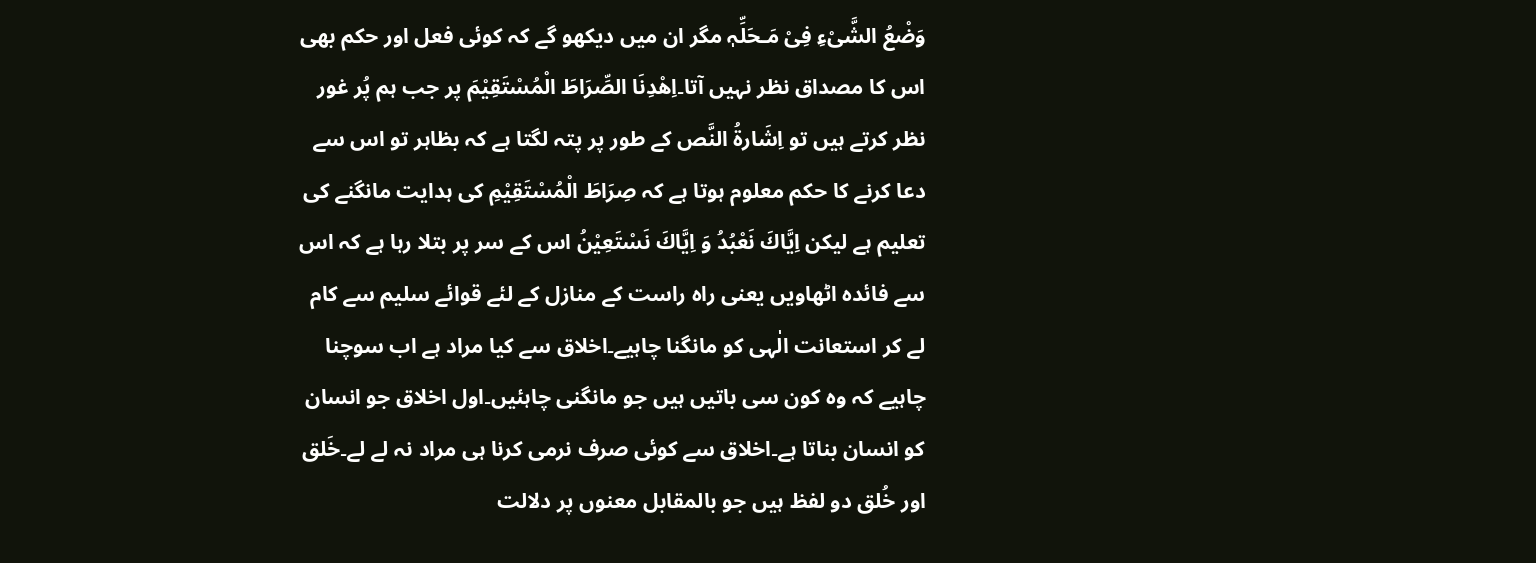وَضْعُ الشَّیْءِ فِیْ مَـحَلِّہٖ مگر ان میں دیکھو گے کہ کوئی فعل اور حکم بھی اس کا مصداق نظر نہیں آتا۔اِهْدِنَا الصِّرَاطَ الْمُسْتَقِيْمَ پر جب ہم پُر غور نظر کرتے ہیں تو اِشَارۃُ النَّص کے طور پر پتہ لگتا ہے کہ بظاہر تو اس سے دعا کرنے کا حکم معلوم ہوتا ہے کہ صِرَاطَ الْمُسْتَقِيْمِ کی ہدایت مانگنے کی تعلیم ہے لیکن اِيَّاكَ نَعْبُدُ وَ اِيَّاكَ نَسْتَعِيْنُ اس کے سر پر بتلا رہا ہے کہ اس سے فائدہ اٹھاویں یعنی راہ راست کے منازل کے لئے قوائے سلیم سے کام لے کر استعانت الٰہی کو مانگنا چاہیے۔اخلاق سے کیا مراد ہے اب سوچنا چاہیے کہ وہ کون سی باتیں ہیں جو مانگنی چاہئیں۔اول اخلاق جو انسان کو انسان بناتا ہے۔اخلاق سے کوئی صرف نرمی کرنا ہی مراد نہ لے لے۔خَلق اور خُلق دو لفظ ہیں جو بالمقابل معنوں پر دلالت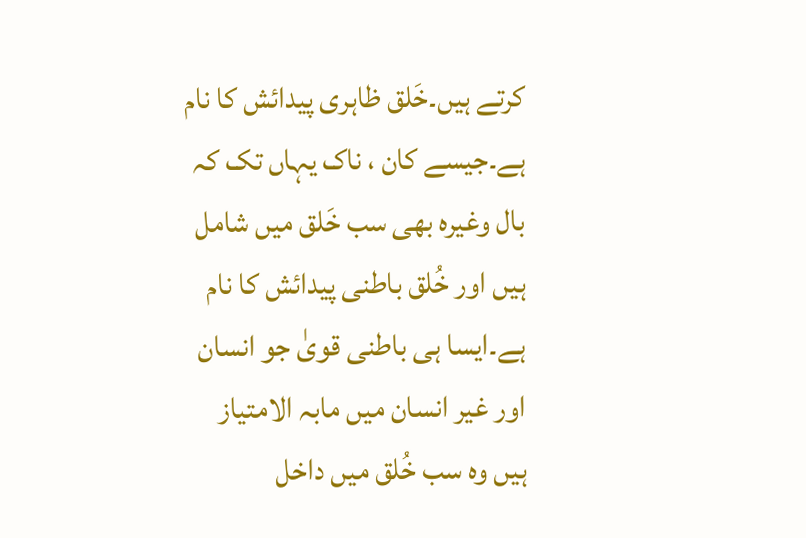کرتے ہیں۔خَلق ظاہری پیدائش کا نام ہے۔جیسے کان ، ناک یہاں تک کہ بال وغیرہ بھی سب خَلق میں شامل ہیں اور خُلق باطنی پیدائش کا نام ہے۔ایسا ہی باطنی قویٰ جو انسان اور غیر انسان میں مابہ الامتیاز ہیں وہ سب خُلق میں داخل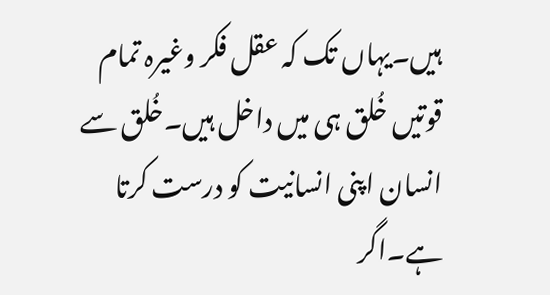ہیں۔یہاں تک کہ عقل فکر وغیرہ تمام قوتیں خُلق ہی میں داخل ہیں۔خُلق سے انسان اپنی انسانیت کو درست کرتا ہے۔اگر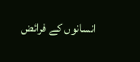انسانوں کے فرائض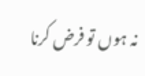نہ ہوں تو فرض کرنا